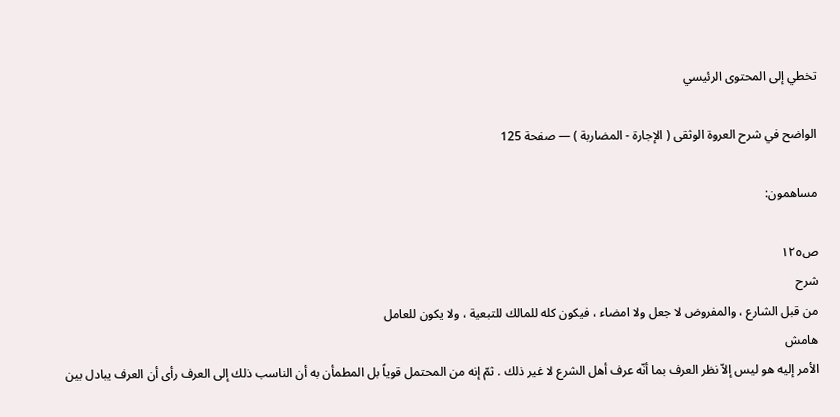تخطي إلى المحتوى الرئيسي

الواضح في شرح العروة الوثقى ( الإجارة - المضاربة ) — صفحة 125

مساهمون:

ص١٢٥
شرح
من قبل الشارع ، والمفروض لا جعل ولا امضاء ، فيكون كله للمالك للتبعية ، ولا يكون للعامل
هامش
الأمر إليه هو ليس إلاّ نظر العرف بما أنّه عرف أهل الشرع لا غير ذلك . ثمّ إنه من المحتمل قوياً بل المطمأن به أن الناسب ذلك إلى العرف رأى أن العرف يبادل بين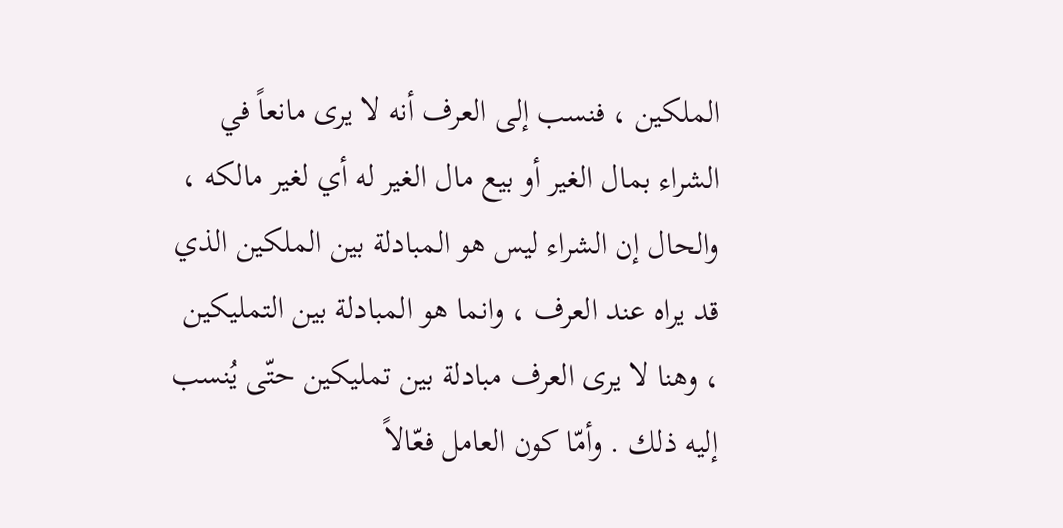الملكين ، فنسب إلى العرف أنه لا يرى مانعاً في الشراء بمال الغير أو بيع مال الغير له أي لغير مالكه ، والحال إن الشراء ليس هو المبادلة بين الملكين الذي قد يراه عند العرف ، وانما هو المبادلة بين التمليكين ، وهنا لا يرى العرف مبادلة بين تمليكين حتّى يُنسب إليه ذلك . وأمّا كون العامل فعّالاً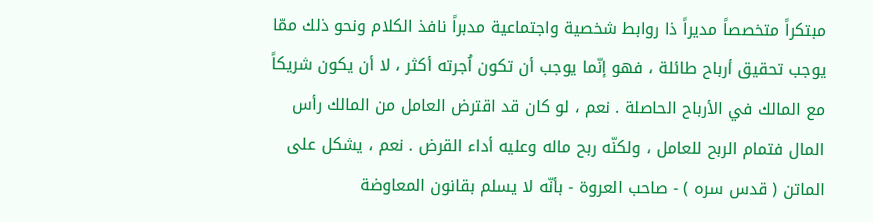مبتكراً متخصصاً مديراً ذا روابط شخصية واجتماعية مدبراً نافذ الكلام ونحو ذلك ممّا يوجب تحقيق أرباح طائلة ، فهو إنّما يوجب أن تكون اُجرته أكثر ، لا أن يكون شريكاً مع المالك في الأرباح الحاصلة . نعم ، لو كان قد اقترض العامل من المالك رأس المال فتمام الربح للعامل ، ولكنّه ربح ماله وعليه أداء القرض . نعم ، يشكل على الماتن ( قدس سره ) - صاحب العروة - بأنّه لا يسلم بقانون المعاوضة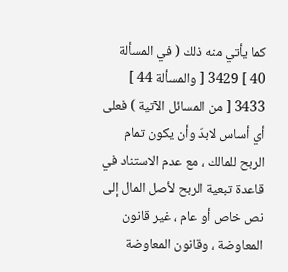كما يأتي منه ذلك ( في المسألة 40 ] 3429 [ والمسألة 44 ] 3433 [ من المسائل الآتية ) فعلى أي أساس لابدّ وأن يكون تمام الربح للمالك ، مع عدم الاستناد في قاعدة تبعية الربح لأصل المال إلى نص خاص أو عام ، غير قانون المعاوضة ، وقانون المعاوضة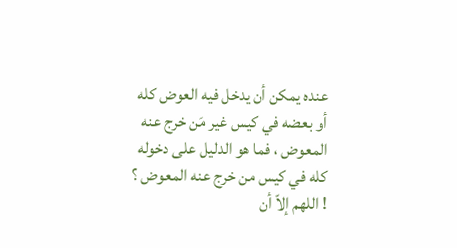عنده يمكن أن يدخل فيه العوض كله أو بعضه في كيس غير مَن خرج عنه المعوض ، فما هو الدليل على دخوله كله في كيس من خرج عنه المعوض ؟ ! اللهم إلاّ أن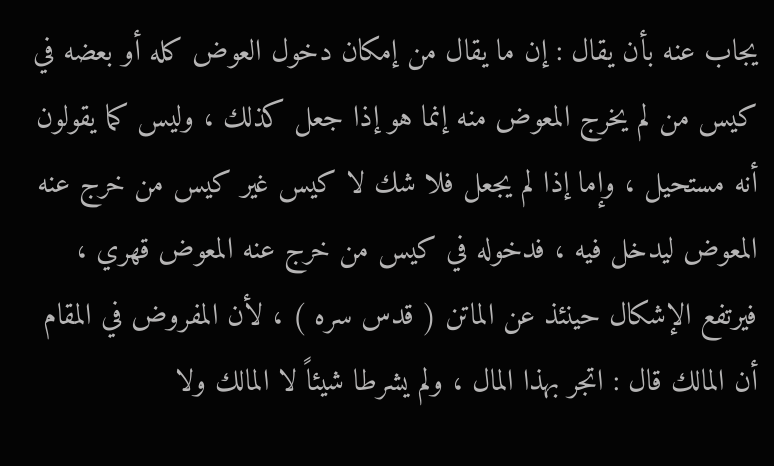يجاب عنه بأن يقال : إن ما يقال من إمكان دخول العوض كله أو بعضه في كيس من لم يخرج المعوض منه إنما هو إذا جعل كذلك ، وليس كما يقولون أنه مستحيل ، وإما إذا لم يجعل فلا شك لا كيس غير كيس من خرج عنه المعوض ليدخل فيه ، فدخوله في كيس من خرج عنه المعوض قهري ، فيرتفع الإشكال حينئذ عن الماتن ( قدس سره ) ، لأن المفروض في المقام أن المالك قال : اتجر بهذا المال ، ولم يشرطا شيئاً لا المالك ولا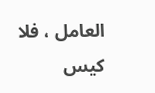العامل ، فلا كيس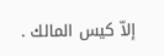إلاّ كيس المالك .